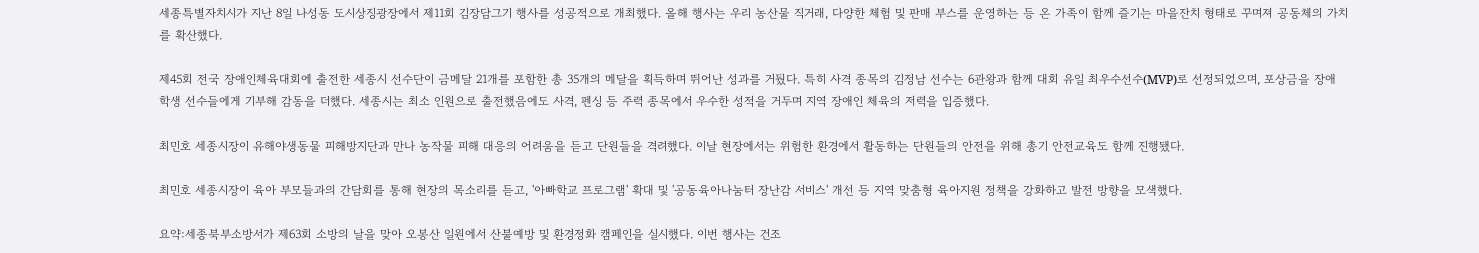세종특별자치시가 지난 8일 나성동 도시상징광장에서 제11회 김장담그기 행사를 성공적으로 개최했다. 올해 행사는 우리 농산물 직거래, 다양한 체험 및 판매 부스를 운영하는 등 온 가족이 함께 즐기는 마을잔치 형태로 꾸며져 공동체의 가치를 확산했다.

제45회 전국 장애인체육대회에 출전한 세종시 선수단이 금메달 21개를 포함한 총 35개의 메달을 획득하며 뛰어난 성과를 거뒀다. 특히 사격 종목의 김정남 선수는 6관왕과 함께 대회 유일 최우수선수(MVP)로 선정되었으며, 포상금을 장애 학생 선수들에게 기부해 감동을 더했다. 세종시는 최소 인원으로 출전했음에도 사격, 펜싱 등 주력 종목에서 우수한 성적을 거두며 지역 장애인 체육의 저력을 입증했다.

최민호 세종시장이 유해야생동물 피해방지단과 만나 농작물 피해 대응의 어려움을 듣고 단원들을 격려했다. 이날 현장에서는 위험한 환경에서 활동하는 단원들의 안전을 위해 총기 안전교육도 함께 진행됐다.

최민호 세종시장이 육아 부모들과의 간담회를 통해 현장의 목소리를 듣고, '아빠학교 프로그램' 확대 및 '공동육아나눔터 장난감 서비스' 개선 등 지역 맞춤형 육아지원 정책을 강화하고 발전 방향을 모색했다.

요약:세종북부소방서가 제63회 소방의 날을 맞아 오봉산 일원에서 산불예방 및 환경정화 캠페인을 실시했다. 이번 행사는 건조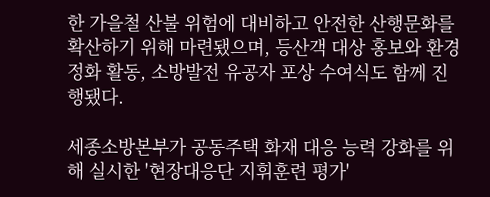한 가을철 산불 위험에 대비하고 안전한 산행문화를 확산하기 위해 마련됐으며, 등산객 대상 홍보와 환경정화 활동, 소방발전 유공자 포상 수여식도 함께 진행됐다.

세종소방본부가 공동주택 화재 대응 능력 강화를 위해 실시한 '현장대응단 지휘훈련 평가'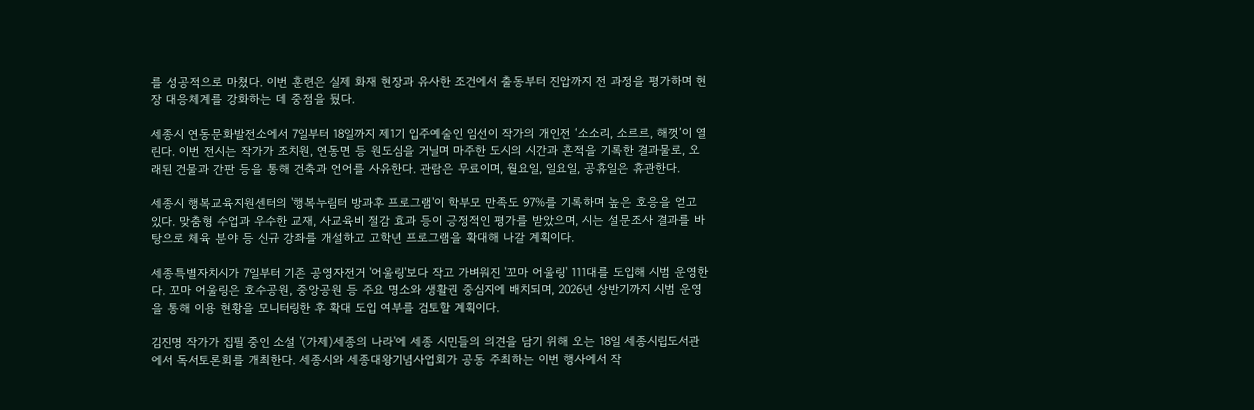를 성공적으로 마쳤다. 이번 훈련은 실제 화재 현장과 유사한 조건에서 출동부터 진압까지 전 과정을 평가하며 현장 대응체계를 강화하는 데 중점을 뒀다.

세종시 연동문화발전소에서 7일부터 18일까지 제1기 입주예술인 임선이 작가의 개인전 ‘소소리, 소르르, 해껏’이 열린다. 이번 전시는 작가가 조치원, 연동면 등 원도심을 거닐며 마주한 도시의 시간과 흔적을 기록한 결과물로, 오래된 건물과 간판 등을 통해 건축과 언어를 사유한다. 관람은 무료이며, 월요일, 일요일, 공휴일은 휴관한다.

세종시 행복교육지원센터의 '행복누림터 방과후 프로그램'이 학부모 만족도 97%를 기록하며 높은 호응을 얻고 있다. 맞춤형 수업과 우수한 교재, 사교육비 절감 효과 등이 긍정적인 평가를 받았으며, 시는 설문조사 결과를 바탕으로 체육 분야 등 신규 강좌를 개설하고 고학년 프로그램을 확대해 나갈 계획이다.

세종특별자치시가 7일부터 기존 공영자전거 '어울링'보다 작고 가벼워진 '꼬마 어울링' 111대를 도입해 시범 운영한다. 꼬마 어울링은 호수공원, 중앙공원 등 주요 명소와 생활권 중심지에 배치되며, 2026년 상반기까지 시범 운영을 통해 이용 현황을 모니터링한 후 확대 도입 여부를 검토할 계획이다.

김진명 작가가 집필 중인 소설 '(가제)세종의 나라'에 세종 시민들의 의견을 담기 위해 오는 18일 세종시립도서관에서 독서토론회를 개최한다. 세종시와 세종대왕기념사업회가 공동 주최하는 이번 행사에서 작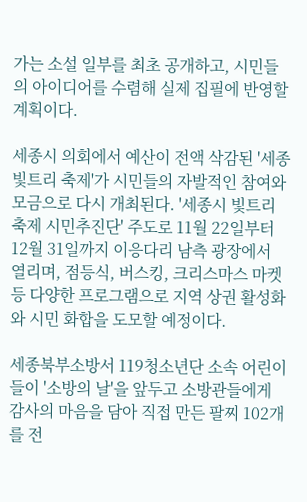가는 소설 일부를 최초 공개하고, 시민들의 아이디어를 수렴해 실제 집필에 반영할 계획이다.

세종시 의회에서 예산이 전액 삭감된 '세종 빛트리 축제'가 시민들의 자발적인 참여와 모금으로 다시 개최된다. '세종시 빛트리축제 시민추진단' 주도로 11월 22일부터 12월 31일까지 이응다리 남측 광장에서 열리며, 점등식, 버스킹, 크리스마스 마켓 등 다양한 프로그램으로 지역 상권 활성화와 시민 화합을 도모할 예정이다.

세종북부소방서 119청소년단 소속 어린이들이 '소방의 날'을 앞두고 소방관들에게 감사의 마음을 담아 직접 만든 팔찌 102개를 전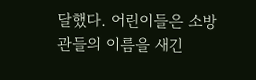달했다. 어린이들은 소방관들의 이름을 새긴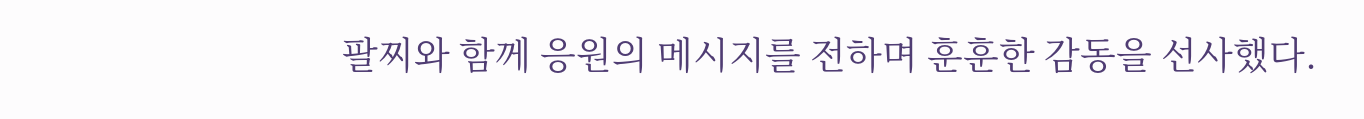팔찌와 함께 응원의 메시지를 전하며 훈훈한 감동을 선사했다.